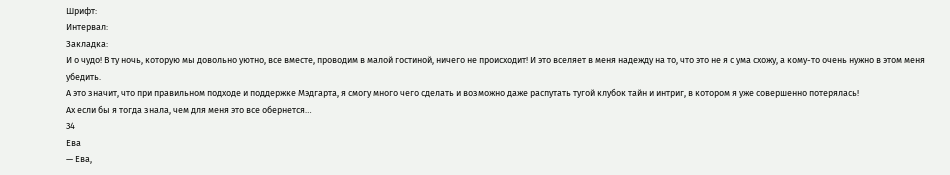Шрифт:
Интервал:
Закладка:
И о чудо! В ту ночь, которую мы довольно уютно, все вместе, проводим в малой гостиной, ничего не происходит! И это вселяет в меня надежду на то, что это не я с ума схожу, а кому-то очень нужно в этом меня убедить.
А это значит, что при правильном подходе и поддержке Мэдгарта, я смогу много чего сделать и возможно даже распутать тугой клубок тайн и интриг, в котором я уже совершенно потерялась!
Ах если бы я тогда знала, чем для меня это все обернется…
34
Ева
— Ева,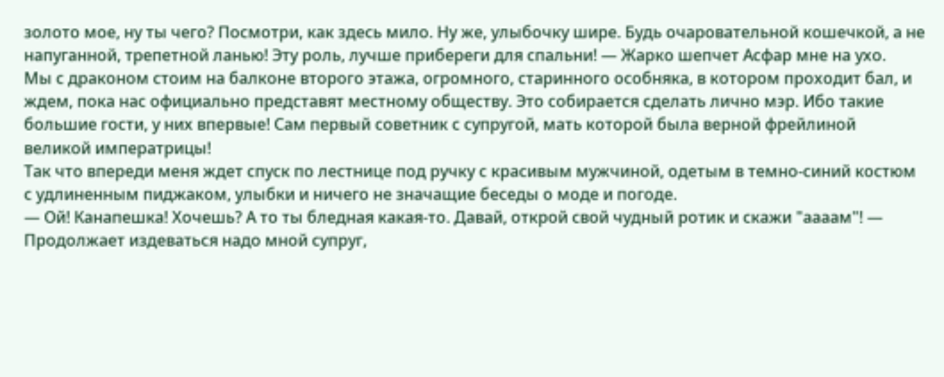золото мое, ну ты чего? Посмотри, как здесь мило. Ну же, улыбочку шире. Будь очаровательной кошечкой, а не напуганной, трепетной ланью! Эту роль, лучше прибереги для спальни! — Жарко шепчет Асфар мне на ухо.
Мы с драконом стоим на балконе второго этажа, огромного, старинного особняка, в котором проходит бал, и ждем, пока нас официально представят местному обществу. Это собирается сделать лично мэр. Ибо такие большие гости, у них впервые! Сам первый советник с супругой, мать которой была верной фрейлиной великой императрицы!
Так что впереди меня ждет спуск по лестнице под ручку с красивым мужчиной, одетым в темно-синий костюм с удлиненным пиджаком, улыбки и ничего не значащие беседы о моде и погоде.
— Ой! Канапешка! Хочешь? А то ты бледная какая-то. Давай, открой свой чудный ротик и скажи "аааам"! — Продолжает издеваться надо мной супруг,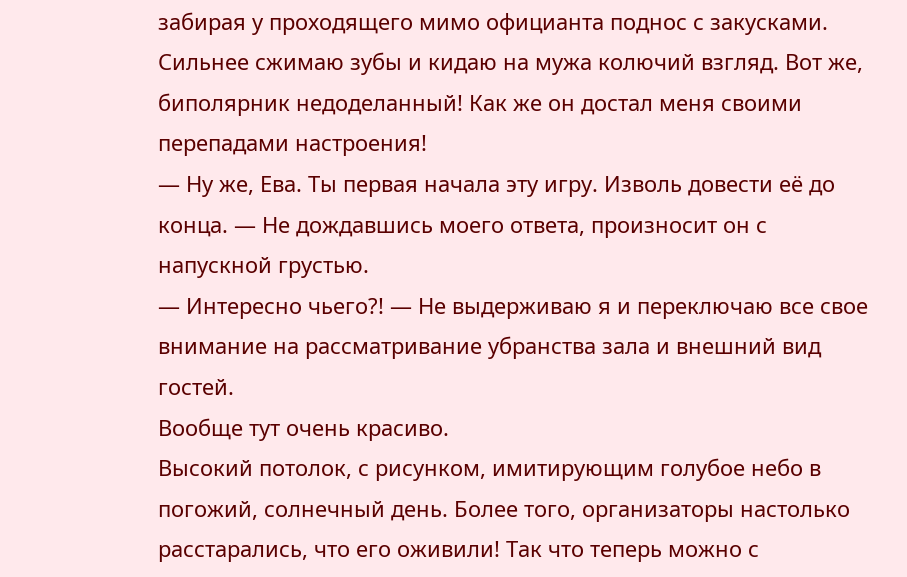забирая у проходящего мимо официанта поднос с закусками.
Сильнее сжимаю зубы и кидаю на мужа колючий взгляд. Вот же, биполярник недоделанный! Как же он достал меня своими перепадами настроения!
— Ну же, Ева. Ты первая начала эту игру. Изволь довести её до конца. — Не дождавшись моего ответа, произносит он с напускной грустью.
— Интересно чьего?! — Не выдерживаю я и переключаю все свое внимание на рассматривание убранства зала и внешний вид гостей.
Вообще тут очень красиво.
Высокий потолок, с рисунком, имитирующим голубое небо в погожий, солнечный день. Более того, организаторы настолько расстарались, что его оживили! Так что теперь можно с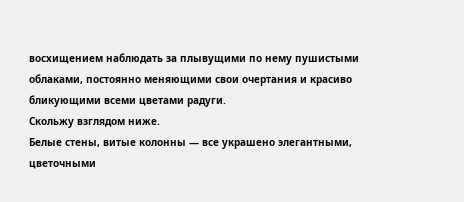восхищением наблюдать за плывущими по нему пушистыми облаками, постоянно меняющими свои очертания и красиво бликующими всеми цветами радуги.
Скольжу взглядом ниже.
Белые стены, витые колонны — все украшено элегантными, цветочными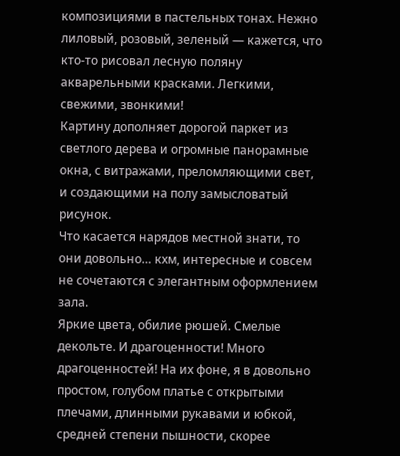композициями в пастельных тонах. Нежно лиловый, розовый, зеленый — кажется, что кто-то рисовал лесную поляну акварельными красками. Легкими, свежими, звонкими!
Картину дополняет дорогой паркет из светлого дерева и огромные панорамные окна, с витражами, преломляющими свет, и создающими на полу замысловатый рисунок.
Что касается нарядов местной знати, то они довольно… кхм, интересные и совсем не сочетаются с элегантным оформлением зала.
Яркие цвета, обилие рюшей. Смелые декольте. И драгоценности! Много драгоценностей! На их фоне, я в довольно простом, голубом платье с открытыми плечами, длинными рукавами и юбкой, средней степени пышности, скорее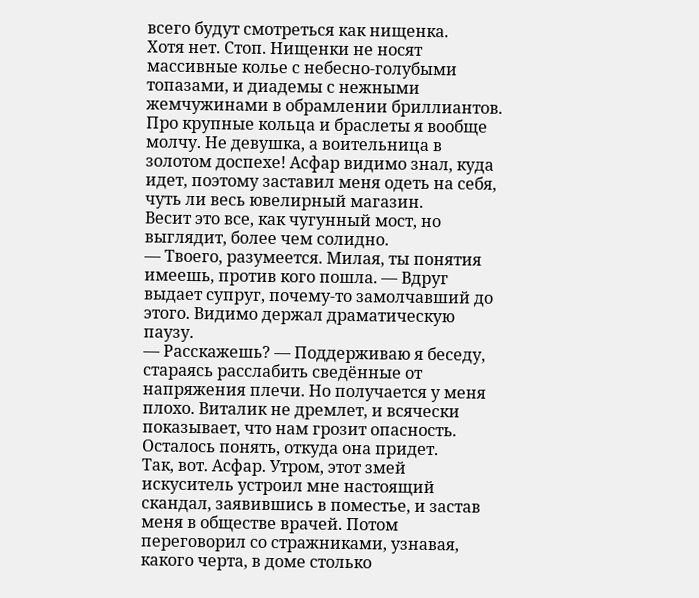всего будут смотреться как нищенка.
Хотя нет. Стоп. Нищенки не носят массивные колье с небесно-голубыми топазами, и диадемы с нежными жемчужинами в обрамлении бриллиантов. Про крупные кольца и браслеты я вообще молчу. Не девушка, а воительница в золотом доспехе! Асфар видимо знал, куда идет, поэтому заставил меня одеть на себя, чуть ли весь ювелирный магазин.
Весит это все, как чугунный мост, но выглядит, более чем солидно.
— Твоего, разумеется. Милая, ты понятия имеешь, против кого пошла. — Вдруг выдает супруг, почему-то замолчавший до этого. Видимо держал драматическую паузу.
— Расскажешь? — Поддерживаю я беседу, стараясь расслабить сведённые от напряжения плечи. Но получается у меня плохо. Виталик не дремлет, и всячески показывает, что нам грозит опасность. Осталось понять, откуда она придет.
Так, вот. Асфар. Утром, этот змей искуситель устроил мне настоящий скандал, заявившись в поместье, и застав меня в обществе врачей. Потом переговорил со стражниками, узнавая, какого черта, в доме столько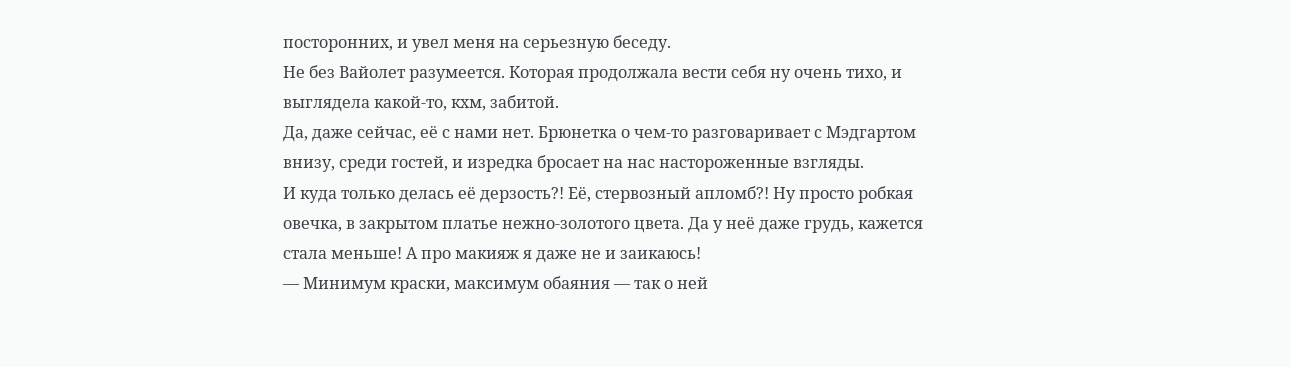посторонних, и увел меня на серьезную беседу.
Не без Вайолет разумеется. Которая продолжала вести себя ну очень тихо, и выглядела какой-то, кхм, забитой.
Да, даже сейчас, её с нами нет. Брюнетка о чем-то разговаривает с Мэдгартом внизу, среди гостей, и изредка бросает на нас настороженные взгляды.
И куда только делась её дерзость?! Её, стервозный апломб?! Ну просто робкая овечка, в закрытом платье нежно-золотого цвета. Да у неё даже грудь, кажется стала меньше! А про макияж я даже не и заикаюсь!
— Минимум краски, максимум обаяния — так о ней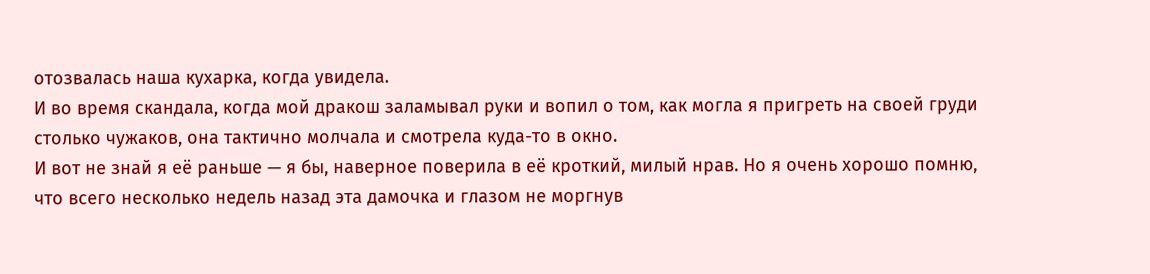отозвалась наша кухарка, когда увидела.
И во время скандала, когда мой дракош заламывал руки и вопил о том, как могла я пригреть на своей груди столько чужаков, она тактично молчала и смотрела куда-то в окно.
И вот не знай я её раньше — я бы, наверное поверила в её кроткий, милый нрав. Но я очень хорошо помню, что всего несколько недель назад эта дамочка и глазом не моргнув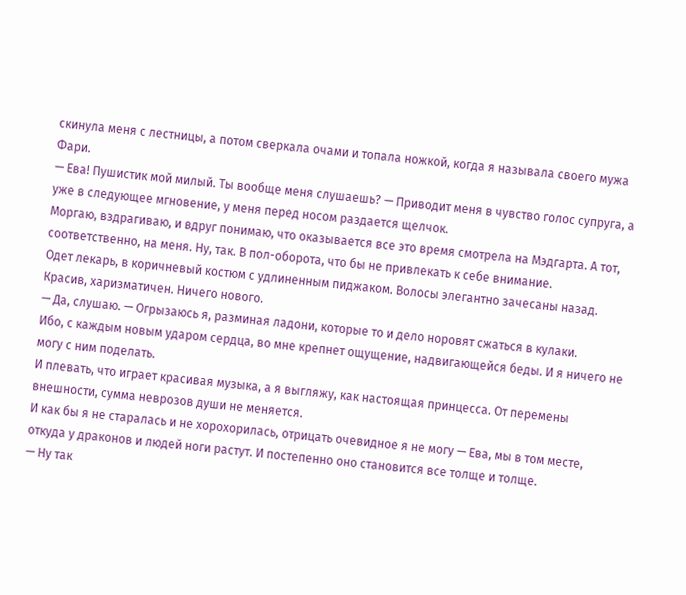скинула меня с лестницы, а потом сверкала очами и топала ножкой, когда я называла своего мужа Фари.
— Ева! Пушистик мой милый. Ты вообще меня слушаешь? — Приводит меня в чувство голос супруга, а уже в следующее мгновение, у меня перед носом раздается щелчок.
Моргаю, вздрагиваю, и вдруг понимаю, что оказывается все это время смотрела на Мэдгарта. А тот, соответственно, на меня. Ну, так. В пол-оборота, что бы не привлекать к себе внимание.
Одет лекарь, в коричневый костюм с удлиненным пиджаком. Волосы элегантно зачесаны назад. Красив, харизматичен. Ничего нового.
— Да, слушаю. — Огрызаюсь я, разминая ладони, которые то и дело норовят сжаться в кулаки.
Ибо, с каждым новым ударом сердца, во мне крепнет ощущение, надвигающейся беды. И я ничего не могу с ним поделать.
И плевать, что играет красивая музыка, а я выгляжу, как настоящая принцесса. От перемены внешности, сумма неврозов души не меняется.
И как бы я не старалась и не хорохорилась, отрицать очевидное я не могу — Ева, мы в том месте, откуда у драконов и людей ноги растут. И постепенно оно становится все толще и толще.
— Ну так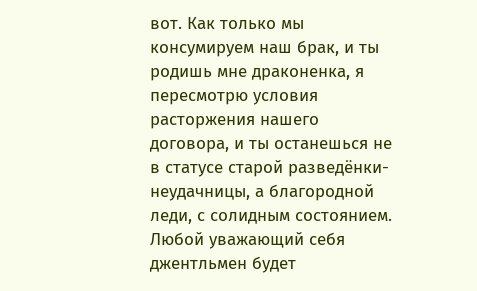вот. Как только мы консумируем наш брак, и ты родишь мне драконенка, я пересмотрю условия расторжения нашего договора, и ты останешься не в статусе старой разведёнки-неудачницы, а благородной леди, с солидным состоянием. Любой уважающий себя джентльмен будет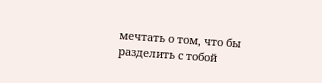мечтать о том, что бы разделить с тобой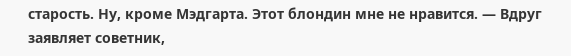старость. Ну, кроме Мэдгарта. Этот блондин мне не нравится. — Вдруг заявляет советник,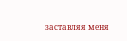заставляя меня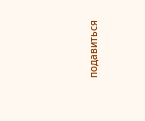подавиться